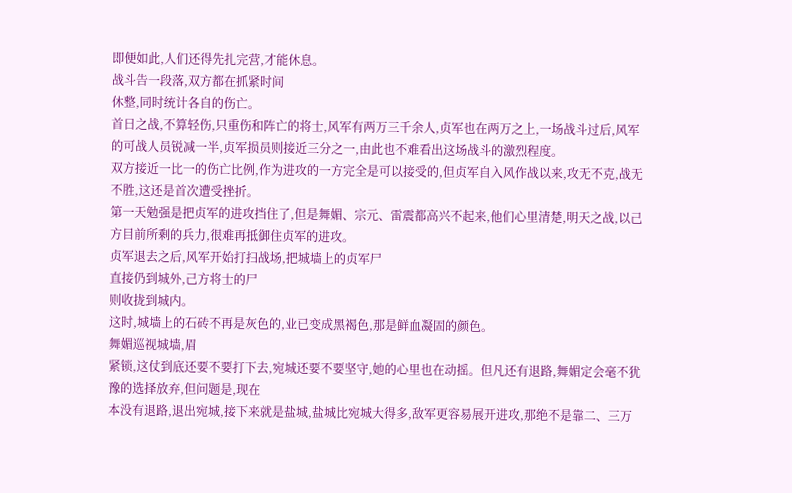即便如此,人们还得先扎完营,才能休息。
战斗告一段落,双方都在抓紧时间
休整,同时统计各自的伤亡。
首日之战,不算轻伤,只重伤和阵亡的将士,风军有两万三千余人,贞军也在两万之上,一场战斗过后,风军的可战人员锐减一半,贞军损员则接近三分之一,由此也不难看出这场战斗的激烈程度。
双方接近一比一的伤亡比例,作为进攻的一方完全是可以接受的,但贞军自入风作战以来,攻无不克,战无不胜,这还是首次遭受挫折。
第一天勉强是把贞军的进攻挡住了,但是舞媚、宗元、雷震都高兴不起来,他们心里清楚,明天之战,以己方目前所剩的兵力,很难再抵御住贞军的进攻。
贞军退去之后,风军开始打扫战场,把城墙上的贞军尸
直接仍到城外,己方将士的尸
则收拢到城内。
这时,城墙上的石砖不再是灰色的,业已变成黑褐色,那是鲜血凝固的颜色。
舞媚巡视城墙,眉
紧锁,这仗到底还要不要打下去,宛城还要不要坚守,她的心里也在动摇。但凡还有退路,舞媚定会毫不犹豫的选择放弃,但问题是,现在
本没有退路,退出宛城,接下来就是盐城,盐城比宛城大得多,敌军更容易展开进攻,那绝不是靠二、三万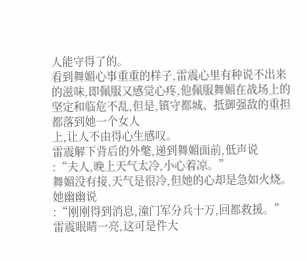人能守得了的。
看到舞媚心事重重的样子,雷震心里有种说不出来的滋味,即佩服又感觉心疼,他佩服舞媚在战场上的坚定和临危不乱,但是,镇守都城、抵御强敌的重担都落到她一个女人
上,让人不由得心生感叹。
雷震解下背后的外氅,递到舞媚面前,低声说
:“夫人,晚上天气太冷,小心着凉。”
舞媚没有接,天气是很冷,但她的心却是急如火烧。她幽幽说
:“刚刚得到消息,潼门军分兵十万,回都救援。”
雷震眼睛一亮,这可是件大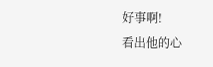好事啊!
看出他的心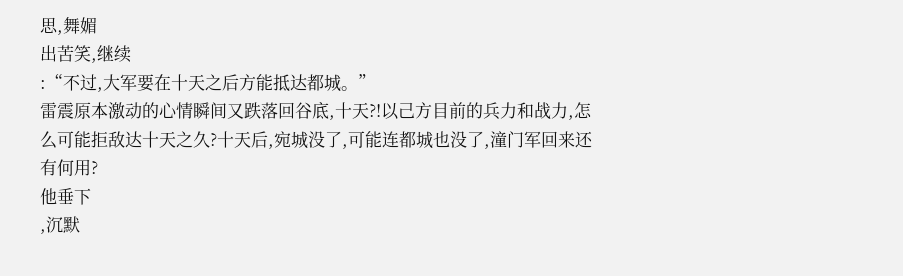思,舞媚
出苦笑,继续
:“不过,大军要在十天之后方能抵达都城。”
雷震原本激动的心情瞬间又跌落回谷底,十天?!以己方目前的兵力和战力,怎么可能拒敌达十天之久?十天后,宛城没了,可能连都城也没了,潼门军回来还有何用?
他垂下
,沉默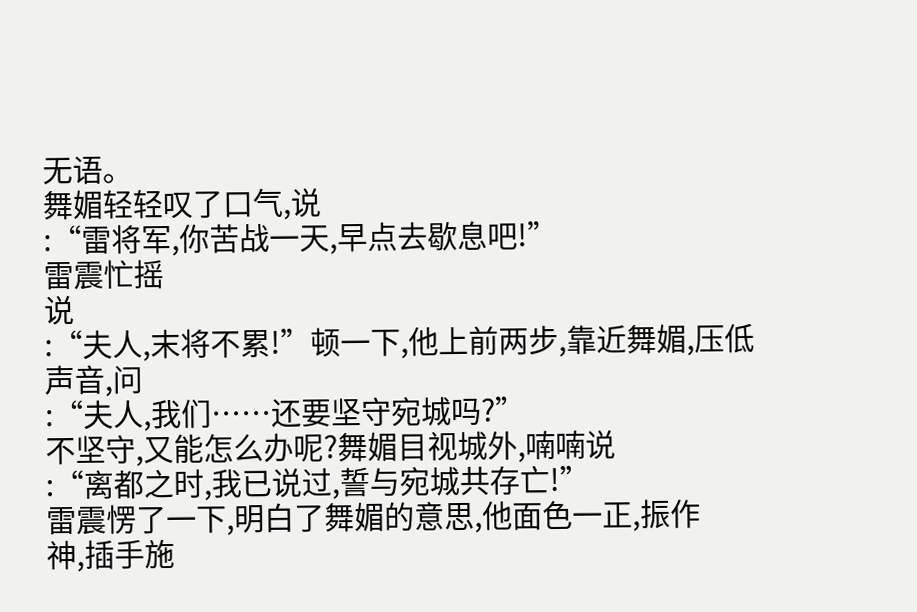无语。
舞媚轻轻叹了口气,说
:“雷将军,你苦战一天,早点去歇息吧!”
雷震忙摇
说
:“夫人,末将不累!”顿一下,他上前两步,靠近舞媚,压低声音,问
:“夫人,我们……还要坚守宛城吗?”
不坚守,又能怎么办呢?舞媚目视城外,喃喃说
:“离都之时,我已说过,誓与宛城共存亡!”
雷震愣了一下,明白了舞媚的意思,他面色一正,振作
神,插手施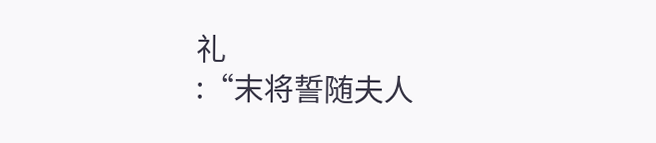礼
:“末将誓随夫人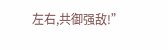左右,共御强敌!”